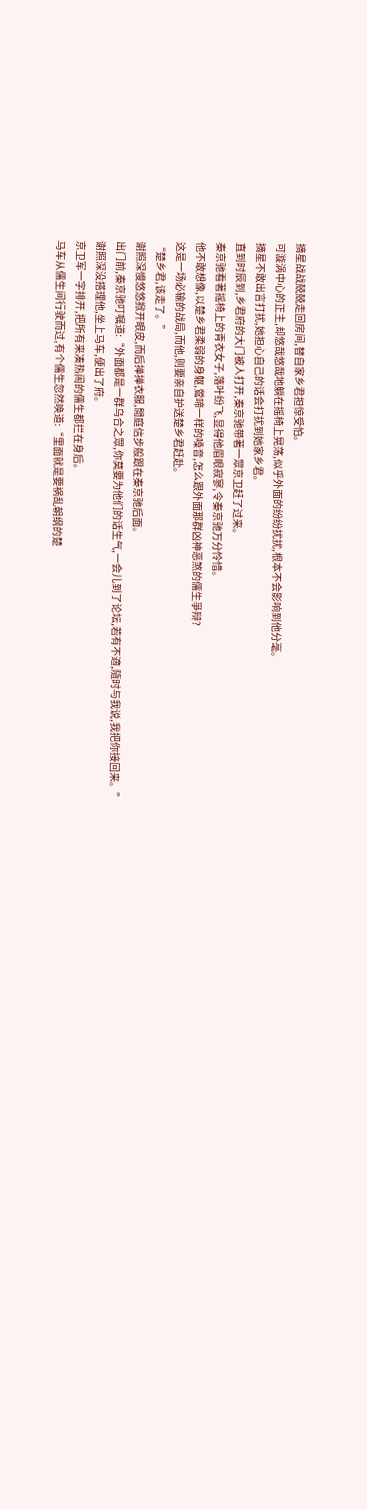摘星战战兢兢走回房间,替自家乡君担惊受怕。
可漩涡中心的正主,却悠哉悠哉地躺在摇椅上晃荡,似乎外面的纷纷扰扰,根本不会影响到他分毫。
摘星不敢出言打扰,她担心自己的话会打扰到她家乡君。
直到时辰到,乡君府的大门被人打开,秦京驰带著一眾京卫赶了过来。
秦京驰看著摇椅上的青衣女子,落叶纷飞,显得他眉眼寂寥,令秦京驰万分怜惜。
他不敢想像,以楚乡君柔弱的身躯,鶯啼一样的嗓音,怎么跟外面那群凶神恶煞的儒生爭辩?
这是一场必输的战局,而他,则要亲自护送楚乡君赶赴。
“楚乡君,该走了。”
谢照深慢悠悠掀开眼皮,而后掸掸衣服,閒庭信步般跟在秦京驰后面。
出门前,秦京驰叮嘱道:“外面都是一群乌合之眾,你莫要为他们的话生气,一会儿到了论坛,若有不適,隨时与我说,我把你接回来。”
谢照深没搭理他,坐上马车,便出了府。
京卫军一字排开,把所有来凑热闹的儒生都拦在身后。
马车从儒生间行驶而过,有个儒生忽然唤道:“里面就是要祸乱朝纲的楚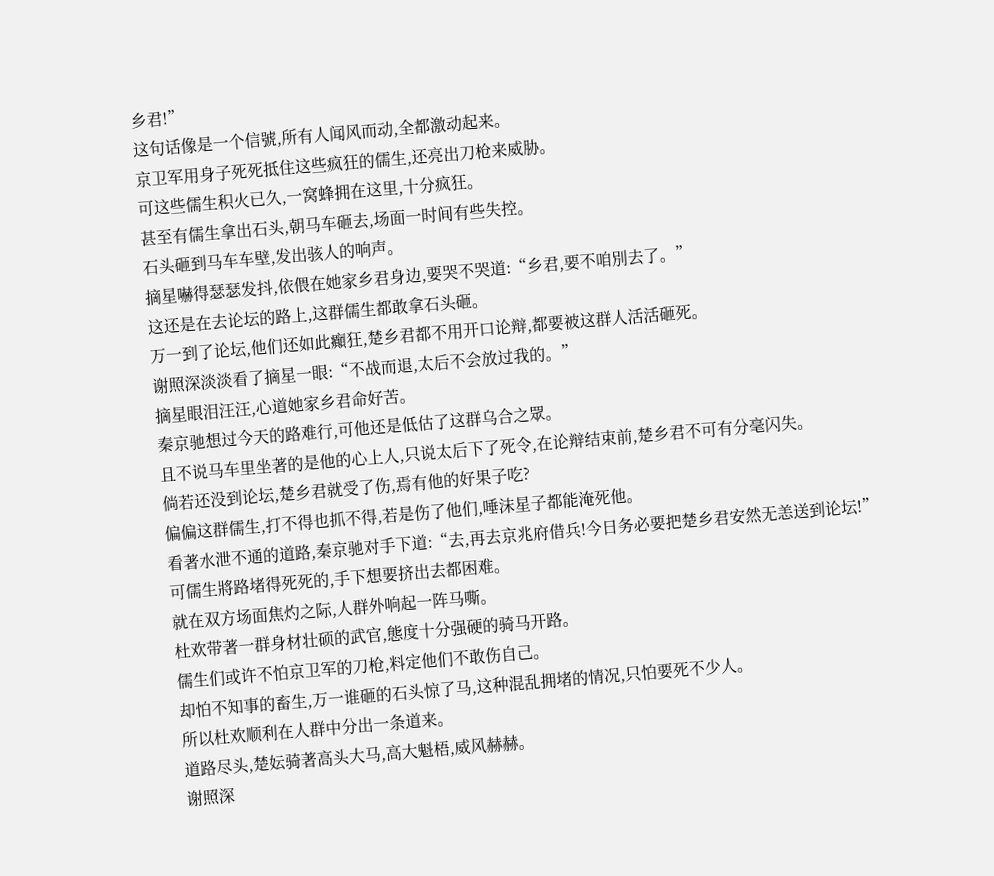乡君!”
这句话像是一个信號,所有人闻风而动,全都激动起来。
京卫军用身子死死抵住这些疯狂的儒生,还亮出刀枪来威胁。
可这些儒生积火已久,一窝蜂拥在这里,十分疯狂。
甚至有儒生拿出石头,朝马车砸去,场面一时间有些失控。
石头砸到马车车壁,发出骇人的响声。
摘星嚇得瑟瑟发抖,依偎在她家乡君身边,要哭不哭道:“乡君,要不咱別去了。”
这还是在去论坛的路上,这群儒生都敢拿石头砸。
万一到了论坛,他们还如此癲狂,楚乡君都不用开口论辩,都要被这群人活活砸死。
谢照深淡淡看了摘星一眼:“不战而退,太后不会放过我的。”
摘星眼泪汪汪,心道她家乡君命好苦。
秦京驰想过今天的路难行,可他还是低估了这群乌合之眾。
且不说马车里坐著的是他的心上人,只说太后下了死令,在论辩结束前,楚乡君不可有分毫闪失。
倘若还没到论坛,楚乡君就受了伤,焉有他的好果子吃?
偏偏这群儒生,打不得也抓不得,若是伤了他们,唾沫星子都能淹死他。
看著水泄不通的道路,秦京驰对手下道:“去,再去京兆府借兵!今日务必要把楚乡君安然无恙送到论坛!”
可儒生將路堵得死死的,手下想要挤出去都困难。
就在双方场面焦灼之际,人群外响起一阵马嘶。
杜欢带著一群身材壮硕的武官,態度十分强硬的骑马开路。
儒生们或许不怕京卫军的刀枪,料定他们不敢伤自己。
却怕不知事的畜生,万一谁砸的石头惊了马,这种混乱拥堵的情况,只怕要死不少人。
所以杜欢顺利在人群中分出一条道来。
道路尽头,楚妘骑著高头大马,高大魁梧,威风赫赫。
谢照深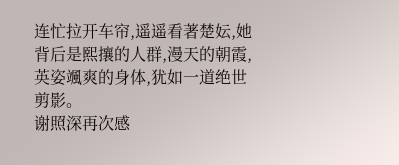连忙拉开车帘,遥遥看著楚妘,她背后是熙攘的人群,漫天的朝霞,英姿颯爽的身体,犹如一道绝世剪影。
谢照深再次感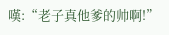嘆:“老子真他爹的帅啊!”